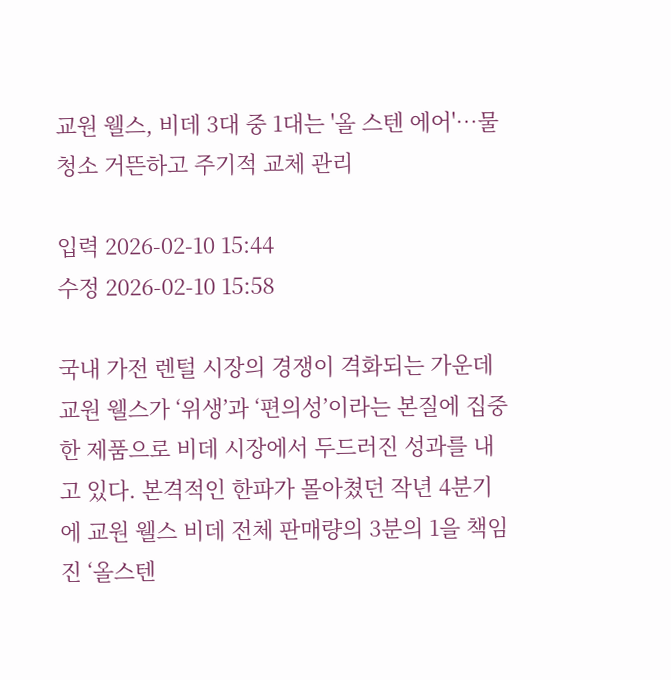교원 웰스, 비데 3대 중 1대는 '올 스텐 에어'…물청소 거뜬하고 주기적 교체 관리

입력 2026-02-10 15:44
수정 2026-02-10 15:58

국내 가전 렌털 시장의 경쟁이 격화되는 가운데 교원 웰스가 ‘위생’과 ‘편의성’이라는 본질에 집중한 제품으로 비데 시장에서 두드러진 성과를 내고 있다. 본격적인 한파가 몰아쳤던 작년 4분기에 교원 웰스 비데 전체 판매량의 3분의 1을 책임진 ‘올스텐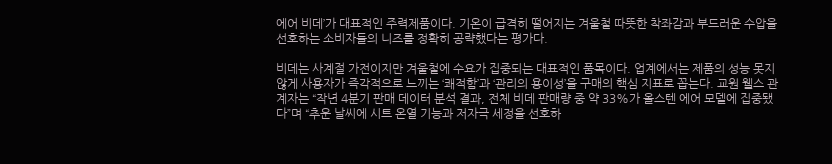에어 비데’가 대표적인 주력제품이다. 기온이 급격히 떨어지는 겨울철 따뜻한 착좌감과 부드러운 수압을 선호하는 소비자들의 니즈를 정확히 공략했다는 평가다.

비데는 사계절 가전이지만 겨울철에 수요가 집중되는 대표적인 품목이다. 업계에서는 제품의 성능 못지않게 사용자가 즉각적으로 느끼는 ‘쾌적함’과 ‘관리의 용이성’을 구매의 핵심 지표로 꼽는다. 교원 웰스 관계자는 “작년 4분기 판매 데이터 분석 결과, 전체 비데 판매량 중 약 33%가 올스텐 에어 모델에 집중됐다”며 “추운 날씨에 시트 온열 기능과 저자극 세정을 선호하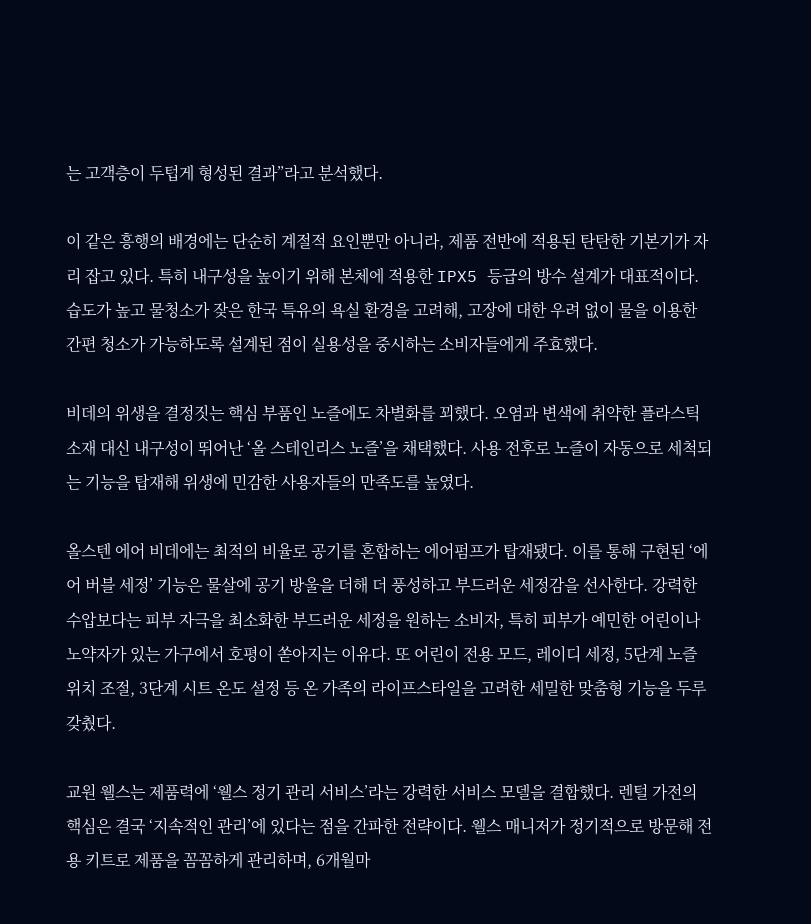는 고객층이 두텁게 형성된 결과”라고 분석했다.

이 같은 흥행의 배경에는 단순히 계절적 요인뿐만 아니라, 제품 전반에 적용된 탄탄한 기본기가 자리 잡고 있다. 특히 내구성을 높이기 위해 본체에 적용한 IPX5 등급의 방수 설계가 대표적이다. 습도가 높고 물청소가 잦은 한국 특유의 욕실 환경을 고려해, 고장에 대한 우려 없이 물을 이용한 간편 청소가 가능하도록 설계된 점이 실용성을 중시하는 소비자들에게 주효했다.

비데의 위생을 결정짓는 핵심 부품인 노즐에도 차별화를 꾀했다. 오염과 변색에 취약한 플라스틱 소재 대신 내구성이 뛰어난 ‘올 스테인리스 노즐’을 채택했다. 사용 전후로 노즐이 자동으로 세척되는 기능을 탑재해 위생에 민감한 사용자들의 만족도를 높였다.

올스텐 에어 비데에는 최적의 비율로 공기를 혼합하는 에어펌프가 탑재됐다. 이를 통해 구현된 ‘에어 버블 세정’ 기능은 물살에 공기 방울을 더해 더 풍성하고 부드러운 세정감을 선사한다. 강력한 수압보다는 피부 자극을 최소화한 부드러운 세정을 원하는 소비자, 특히 피부가 예민한 어린이나 노약자가 있는 가구에서 호평이 쏟아지는 이유다. 또 어린이 전용 모드, 레이디 세정, 5단계 노즐 위치 조절, 3단계 시트 온도 설정 등 온 가족의 라이프스타일을 고려한 세밀한 맞춤형 기능을 두루 갖췄다.

교원 웰스는 제품력에 ‘웰스 정기 관리 서비스’라는 강력한 서비스 모델을 결합했다. 렌털 가전의 핵심은 결국 ‘지속적인 관리’에 있다는 점을 간파한 전략이다. 웰스 매니저가 정기적으로 방문해 전용 키트로 제품을 꼼꼼하게 관리하며, 6개월마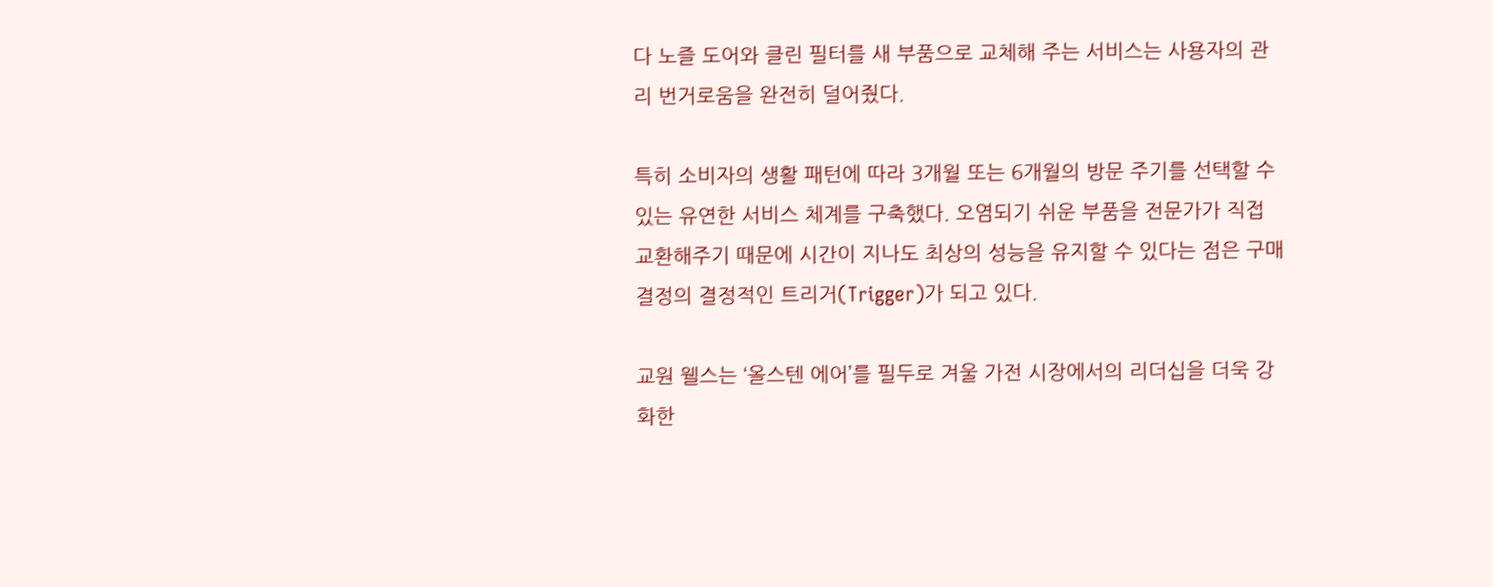다 노즐 도어와 클린 필터를 새 부품으로 교체해 주는 서비스는 사용자의 관리 번거로움을 완전히 덜어줬다.

특히 소비자의 생활 패턴에 따라 3개월 또는 6개월의 방문 주기를 선택할 수 있는 유연한 서비스 체계를 구축했다. 오염되기 쉬운 부품을 전문가가 직접 교환해주기 때문에 시간이 지나도 최상의 성능을 유지할 수 있다는 점은 구매 결정의 결정적인 트리거(Trigger)가 되고 있다.

교원 웰스는 ‘올스텐 에어’를 필두로 겨울 가전 시장에서의 리더십을 더욱 강화한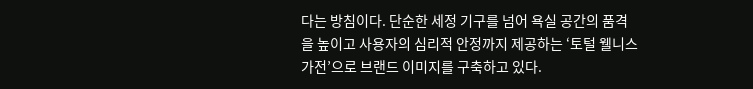다는 방침이다. 단순한 세정 기구를 넘어 욕실 공간의 품격을 높이고 사용자의 심리적 안정까지 제공하는 ‘토털 웰니스 가전’으로 브랜드 이미지를 구축하고 있다.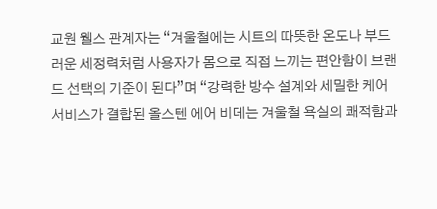교원 웰스 관계자는 “겨울철에는 시트의 따뜻한 온도나 부드러운 세정력처럼 사용자가 몸으로 직접 느끼는 편안함이 브랜드 선택의 기준이 된다”며 “강력한 방수 설계와 세밀한 케어 서비스가 결합된 올스텐 에어 비데는 겨울철 욕실의 쾌적함과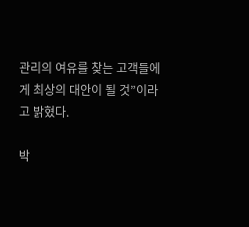관리의 여유를 찾는 고객들에게 최상의 대안이 될 것”이라고 밝혔다.

박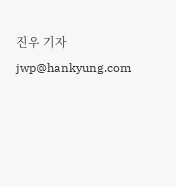진우 기자 jwp@hankyung.com